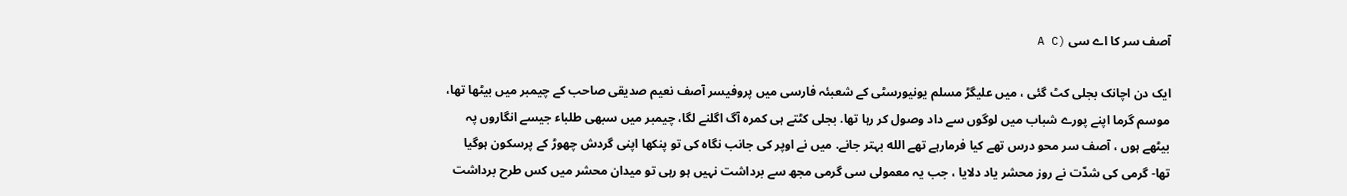آصف سر کا اے سی (A C

ایک دن اچانک بجلی کٹ گئی ، میں علیگڑ مسلم یونیورسٹی کے شعبئہ فارسی میں پروفیسر آصف نعیم صدیقی صاحب کے چیمبر میں بیٹھا تھا، موسم گرما اپنے پورے شباب میں لوگوں سے داد وصول کر رہا تھا. بجلی کٹتے ہی کمرہ آگ اگلنے لگا، چیمبر میں سبھی طلباء جیسے انگاروں پہ بیٹھے ہوں ، آصف سر محو درس تھے کیا فرمارہے تھے الله بہتر جانے. میں نے اوپر کی جانب نگاہ کی تو پنکھا اپنی گردش چھوڑ کے پرسکون ہوگیا تھا- گرمی کی شدّت نے روز محشر یاد دلایا ، جب یہ معمولی سی گرمی مجھ سے برداشت نہیں ہو رہی تو میدان محشر میں کس طرح برداشت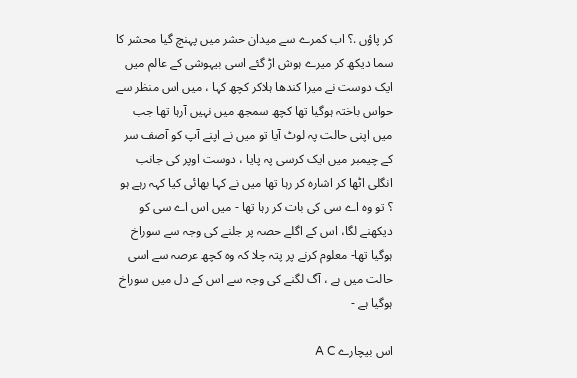کر پاؤں .؟ اب کمرے سے میدان حشر میں پہنچ گیا محشر کا سما دیکھ کر میرے ہوش اڑ گئے اسی بیہوشی کے عالم میں ایک دوست نے میرا کندھا ہلاکر کچھ کہا ، میں اس منظر سے حواس باختہ ہوگیا تھا کچھ سمجھ میں نہیں آرہا تھا جب میں اپنی حالت پہ لوٹ آیا تو میں نے اپنے آپ کو آصف سر کے چیمبر میں ایک کرسی پہ پایا ، دوست اوپر کی جانب انگلی اٹھا کر اشارہ کر رہا تھا میں نے کہا بھائی کیا کہہ رہے ہو ؟ تو وہ اے سی کی بات کر رہا تھا - میں اس اے سی کو دیکھنے لگا، اس کے اگلے حصہ پر جلنے کی وجہ سے سوراخ ہوگیا تھا- معلوم کرنے پر پتہ چلا کہ وہ کچھ عرصہ سے اسی حالت میں ہے ، آگ لگنے کی وجہ سے اس کے دل میں سوراخ ہوگیا ہے -

اس بیچارے A C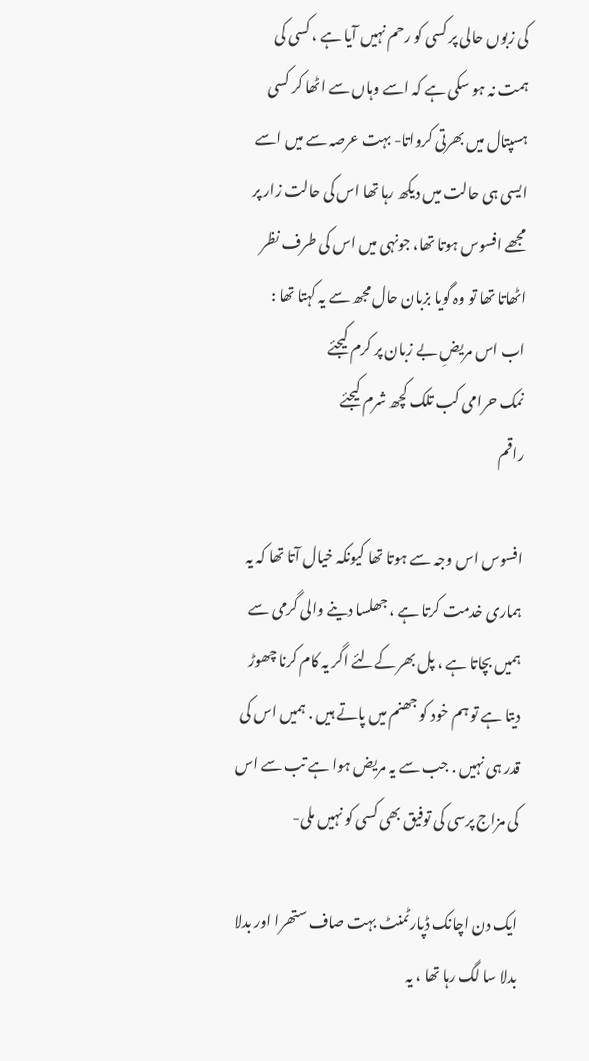کی زبوں حالی پر کسی کو رحم نہیں آیا ہے ، کسی کی ہمت نہ ہو سکی ہے کہ اسے وہاں سے اٹھا کر کسی ہسپتال میں بھرتی کرواتا- بہت عرصہ سے میں اسے ایسی ہی حالت میں دیکھ رہا تھا اس کی حالت زار پر مجھے افسوس ہوتا تھا، جونہی میں اس کی طرف نظر اٹھاتا تھا تو وہ گویا بزبان حال مجھ سے یہ کہتا تھا :
اب اس مریضِ بے زبان پر کرم کیجئے
نمک حرامی کب تلک کچھ شرم کیجئے
راقم

افسوس اس وجہ سے ہوتا تھا کیونکہ خیال آتا تھا کہ یہ ہماری خدمت کرتا ہے ، جھلسا دینے والی گرمی سے ہمیں بچاتا ہے ، پل بھر کےلئے اگر یہ کام کرنا چھوڑ دیتا ہے تو ہم خود کو جھنم میں پاتے ہیں . ہمیں اس کی قدر ہی نہیں . جب سے یہ مریض ہوا ہے تب سے اس کی مزاج پرسی کی توفیق بھی کسی کو نہیں ملی-

ایک دن اچانک ڈپارٹمنٹ بہت صاف ستھرا اور بدلا بدلا سا لگ رہا تھا ، یہ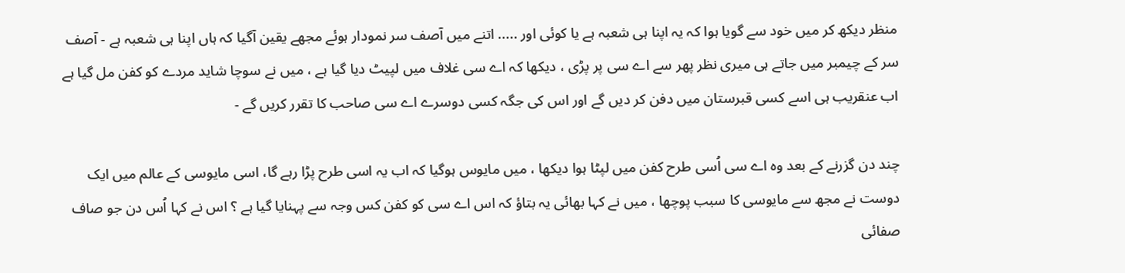منظر دیکھ کر میں خود سے گویا ہوا کہ یہ اپنا ہی شعبہ ہے یا کوئی اور ..... اتنے میں آصف سر نمودار ہوئے مجھے یقین آگیا کہ ہاں اپنا ہی شعبہ ہے - آصف سر کے چیمبر میں جاتے ہی میری نظر پھر سے اے سی پر پڑی ، دیکھا کہ اے سی غلاف میں لپیٹ دیا گیا ہے ، میں نے سوچا شاید مردے کو کفن مل گیا ہے اب عنقریب ہی اسے کسی قبرستان میں دفن کر دیں گے اور اس کی جگہ کسی دوسرے اے سی صاحب کا تقرر کریں گے -

چند دن گزرنے کے بعد وہ اے سی اُسی طرح کفن میں لپٹا ہوا دیکھا ، میں مایوس ہوگیا کہ اب یہ اسی طرح پڑا رہے گا، اسی مایوسی کے عالم میں ایک دوست نے مجھ سے مایوسی کا سبب پوچھا ، میں نے کہا بھائی یہ بتاؤ کہ اس اے سی کو کفن کس وجہ سے پہنایا گیا ہے ؟ اس نے کہا اُس دن جو صاف صفائی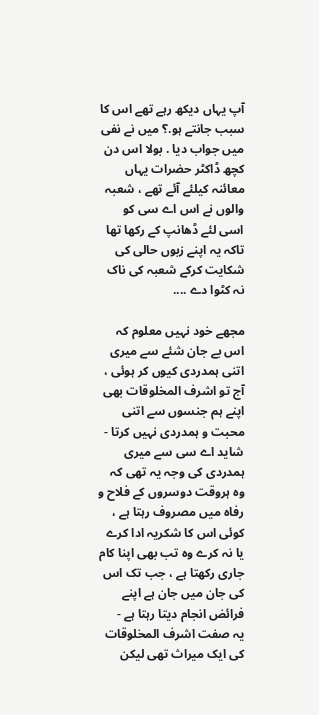آپ یہاں دیکھ رہے تھے اس کا سبب جانتے ہو.؟ میں نے نفی میں جواب دیا . بولا اس دن کچھ ڈاکٹر حضرات یہاں معائنہ کیلئے آئے تھے ، شعبہ والوں نے اس اے سی کو اسی لئے ڈھانپ کے رکھا تھا تاکہ یہ اپنے زبوں حالی کی شکایت کرکے شعبہ کی ناک نہ کٹوا دے ....

مجھے خود نہیں معلوم کہ اس بے جان شئے سے میری اتنی ہمدردی کیوں کر ہوئی ، آج تو اشرف المخلوقات بھی اپنے ہم جنسوں سے اتنی محبت و ہمدردی نہیں کرتا - شاید اے سی سے میری ہمدردی کی وجہ یہ تھی کہ وہ ہروقت دوسروں کے فلاح و رفاہ میں مصروف رہتا ہے ، کوئی اس کا شکریہ ادا کرے یا نہ کرے وہ تب بھی اپنا کام جاری رکھتا ہے ، جب تک اس کی جان میں جان ہے اپنے فرائض انجام دیتا رہتا ہے -
یہ صفت اشرف المخلوقات کی ایک میراث تھی لیکن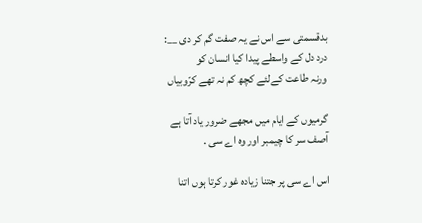بدقسمتی سے اس نے یہ صفت گم کر دی __:
درد دل کے واسطے پیدا کیا انسان کو
ورنہ طاعت کےلئے کچھ کم نہ تھے کرّوبیاں

گرمیوں کے ایام میں مجھے ضرور یاد آتا ہے آصف سر کا چیمبر اور وہ اے سی .

اس اے سی پر جتنا زیادہ غور کرتا ہوں اتنا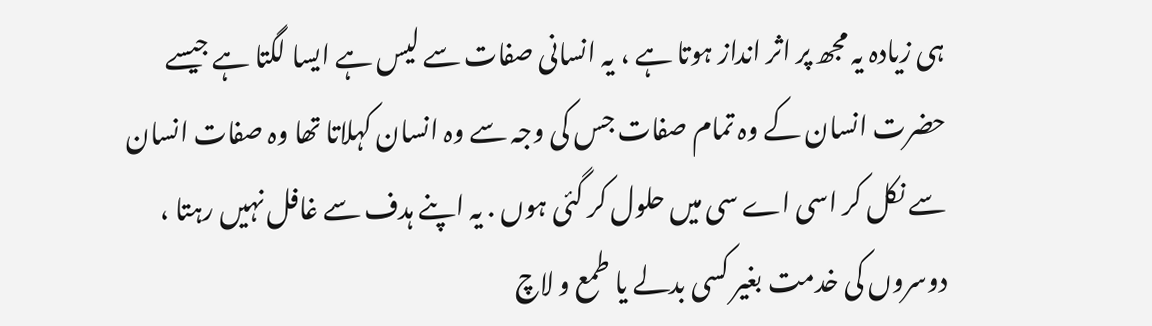ہی زیادہ یہ مجھ پر اثر انداز ہوتا ہے ، یہ انسانی صفات سے لیس ہے ایسا لگتا ہے جیسے حضرت انسان کے وہ تمام صفات جس کی وجہ سے وہ انسان کہلاتا تھا وہ صفات انسان سے نکل کر اسی اے سی میں حلول کر گئی ہوں . یہ اپنے ہدف سے غافل نہیں رہتا ، دوسروں کی خدمت بغیر کسی بدلے یا طمع و لاچ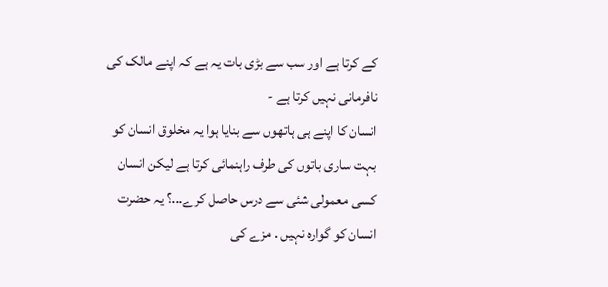کے کرتا ہے اور سب سے بڑی بات یہ ہے کہ اپنے مالک کی نافرمانی نہیں کرتا ہے -
انسان کا اپنے ہی ہاتھوں سے بنایا ہوا یہ مخلوق انسان کو بہت ساری باتوں کی طرف راہنمائی کرتا ہے لیکن انسان کسی معمولی شئی سے درس حاصل کرے...؟ یہ حضرت انسان کو گوارہ نہیں . مزے کی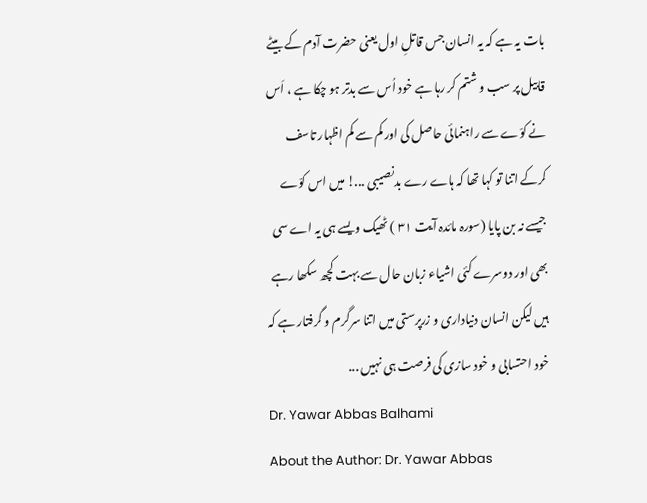بات یہ ہے کہ یہ انسان جس قاتلِ اول یعنی حضرت آدم کے بیٹے قابیل پر سب و شتم کر رہا ہے خود اُس سے بدتر ہو چکا ہے ، اَس نے کوّے سے راہنمائی حاصل کی اور کم سے کم اظہار تاسف کرکے اتنا تو کہا تھا کہ ہاے رے بدنصیبی ...! میں اس کوّے جیسے نہ بن پایا (سورہ مائدہ آیت ٣١ ) ٹھیک ویسے ہی یہ اے سی بھی اور دوسرے کئی اشیاء زبان حال سے بہت کچھ سکھا رہے ہیں لیکن انسان دنیاداری و زرپرستی میں اتنا سرگرم و گرفتار ہے کہ خود احتسابی و خود سازی کی فرصت ہی نہیں ...
Dr. Yawar Abbas Balhami
About the Author: Dr. Yawar Abbas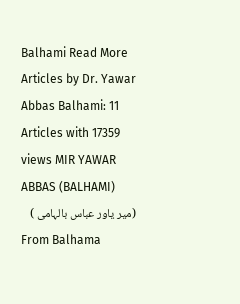Balhami Read More Articles by Dr. Yawar Abbas Balhami: 11 Articles with 17359 views MIR YAWAR ABBAS (BALHAMI)
(میر یاور عباس بالہامی )
From Balhama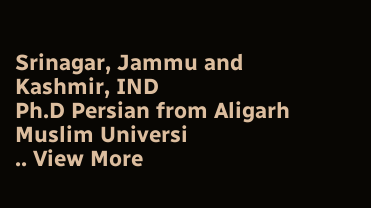Srinagar, Jammu and Kashmir, IND
Ph.D Persian from Aligarh Muslim Universi
.. View More